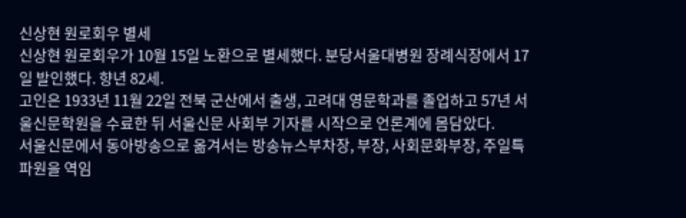신상현 원로회우 별세
신상현 원로회우가 10월 15일 노환으로 별세했다. 분당서울대병원 장례식장에서 17일 발인했다. 향년 82세.
고인은 1933년 11월 22일 전북 군산에서 출생, 고려대 영문학과를 졸업하고 57년 서울신문학원을 수료한 뒤 서울신문 사회부 기자를 시작으로 언론계에 몸담았다.
서울신문에서 동아방송으로 옮겨서는 방송뉴스부차장, 부장, 사회문화부장, 주일특파원을 역임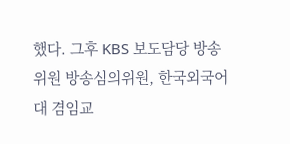했다. 그후 KBS 보도담당 방송위원 방송심의위원, 한국외국어대 겸임교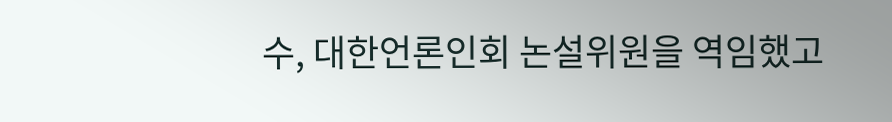수, 대한언론인회 논설위원을 역임했고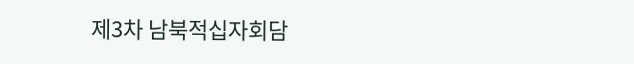제3차 남북적십자회담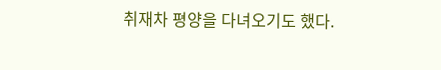취재차 평양을 다녀오기도 했다.